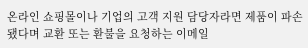온라인 쇼핑몰이나 기업의 고객 지원 담당자라면 제품이 파손됐다며 교환 또는 환불을 요청하는 이메일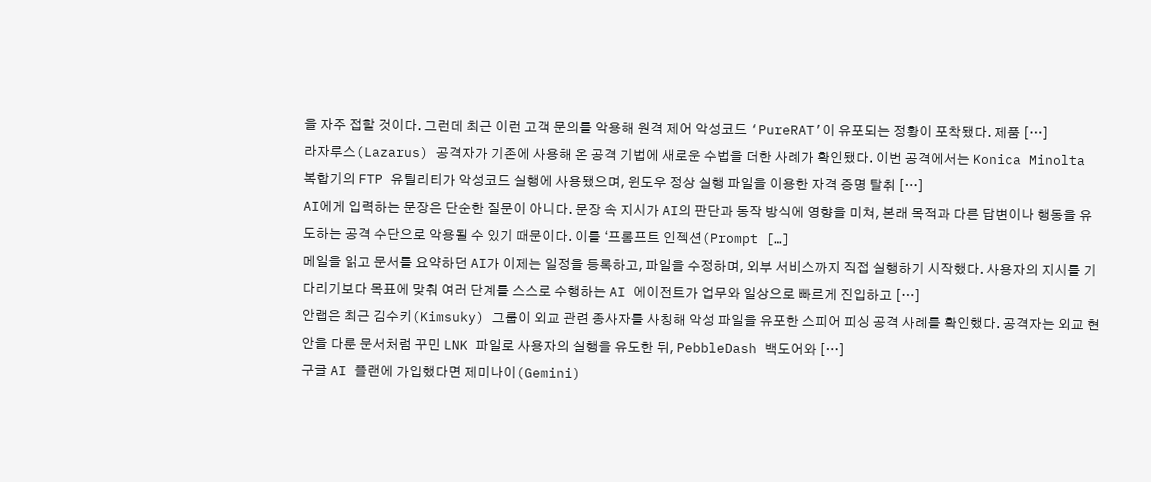을 자주 접할 것이다. 그런데 최근 이런 고객 문의를 악용해 원격 제어 악성코드 ‘PureRAT’이 유포되는 정황이 포착됐다. 제품 […]
라자루스(Lazarus) 공격자가 기존에 사용해 온 공격 기법에 새로운 수법을 더한 사례가 확인됐다. 이번 공격에서는 Konica Minolta 복합기의 FTP 유틸리티가 악성코드 실행에 사용됐으며, 윈도우 정상 실행 파일을 이용한 자격 증명 탈취 […]
AI에게 입력하는 문장은 단순한 질문이 아니다. 문장 속 지시가 AI의 판단과 동작 방식에 영향을 미쳐, 본래 목적과 다른 답변이나 행동을 유도하는 공격 수단으로 악용될 수 있기 때문이다. 이를 ‘프롬프트 인젝션(Prompt […]
메일을 읽고 문서를 요약하던 AI가 이제는 일정을 등록하고, 파일을 수정하며, 외부 서비스까지 직접 실행하기 시작했다. 사용자의 지시를 기다리기보다 목표에 맞춰 여러 단계를 스스로 수행하는 AI 에이전트가 업무와 일상으로 빠르게 진입하고 […]
안랩은 최근 김수키(Kimsuky) 그룹이 외교 관련 종사자를 사칭해 악성 파일을 유포한 스피어 피싱 공격 사례를 확인했다. 공격자는 외교 현안을 다룬 문서처럼 꾸민 LNK 파일로 사용자의 실행을 유도한 뒤, PebbleDash 백도어와 […]
구글 AI 플랜에 가입했다면 제미나이(Gemini)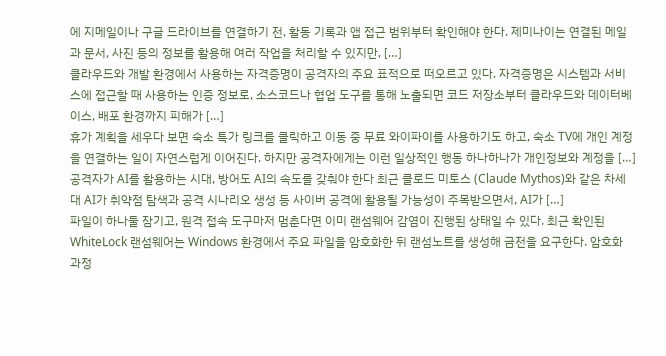에 지메일이나 구글 드라이브를 연결하기 전, 활동 기록과 앱 접근 범위부터 확인해야 한다. 제미나이는 연결된 메일과 문서, 사진 등의 정보를 활용해 여러 작업을 처리할 수 있지만, […]
클라우드와 개발 환경에서 사용하는 자격증명이 공격자의 주요 표적으로 떠오르고 있다. 자격증명은 시스템과 서비스에 접근할 때 사용하는 인증 정보로, 소스코드나 협업 도구를 통해 노출되면 코드 저장소부터 클라우드와 데이터베이스, 배포 환경까지 피해가 […]
휴가 계획을 세우다 보면 숙소 특가 링크를 클릭하고 이동 중 무료 와이파이를 사용하기도 하고, 숙소 TV에 개인 계정을 연결하는 일이 자연스럽게 이어진다. 하지만 공격자에게는 이런 일상적인 행동 하나하나가 개인정보와 계정을 […]
공격자가 AI를 활용하는 시대, 방어도 AI의 속도를 갖춰야 한다 최근 클로드 미토스 (Claude Mythos)와 같은 차세대 AI가 취약점 탐색과 공격 시나리오 생성 등 사이버 공격에 활용될 가능성이 주목받으면서, AI가 […]
파일이 하나둘 잠기고, 원격 접속 도구마저 멈춘다면 이미 랜섬웨어 감염이 진행된 상태일 수 있다. 최근 확인된 WhiteLock 랜섬웨어는 Windows 환경에서 주요 파일을 암호화한 뒤 랜섬노트를 생성해 금전을 요구한다. 암호화 과정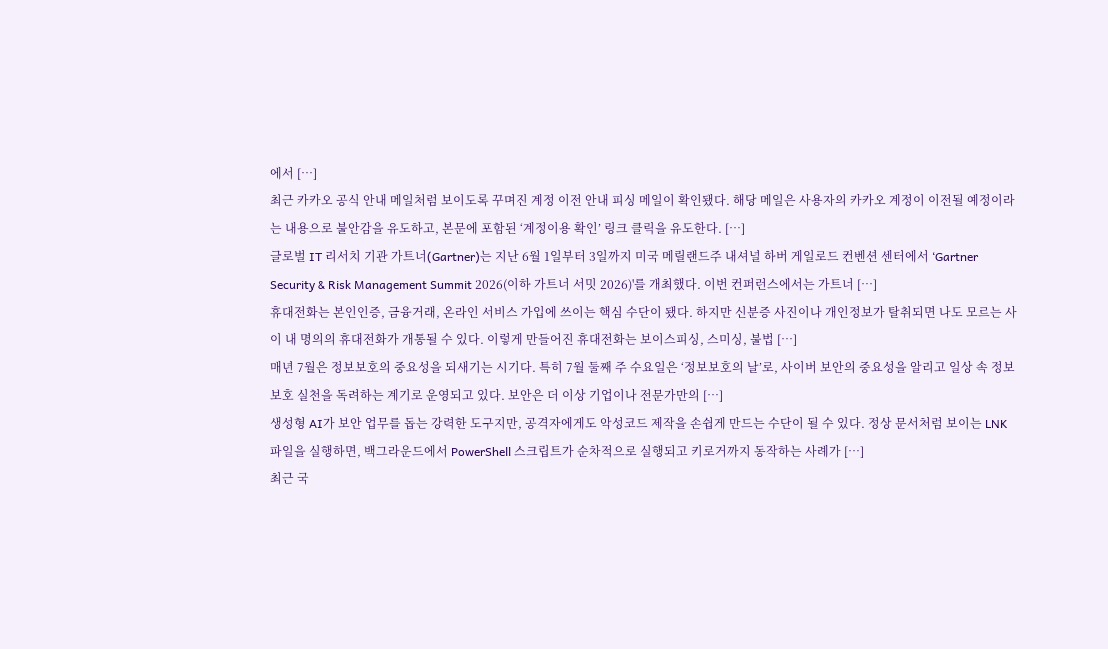에서 […]
최근 카카오 공식 안내 메일처럼 보이도록 꾸며진 계정 이전 안내 피싱 메일이 확인됐다. 해당 메일은 사용자의 카카오 계정이 이전될 예정이라는 내용으로 불안감을 유도하고, 본문에 포함된 ‘계정이용 확인’ 링크 클릭을 유도한다. […]
글로벌 IT 리서치 기관 가트너(Gartner)는 지난 6월 1일부터 3일까지 미국 메릴랜드주 내셔널 하버 게일로드 컨벤션 센터에서 ‘Gartner Security & Risk Management Summit 2026(이하 가트너 서밋 2026)'를 개최했다. 이번 컨퍼런스에서는 가트너 […]
휴대전화는 본인인증, 금융거래, 온라인 서비스 가입에 쓰이는 핵심 수단이 됐다. 하지만 신분증 사진이나 개인정보가 탈취되면 나도 모르는 사이 내 명의의 휴대전화가 개통될 수 있다. 이렇게 만들어진 휴대전화는 보이스피싱, 스미싱, 불법 […]
매년 7월은 정보보호의 중요성을 되새기는 시기다. 특히 7월 둘째 주 수요일은 ‘정보보호의 날’로, 사이버 보안의 중요성을 알리고 일상 속 정보보호 실천을 독려하는 계기로 운영되고 있다. 보안은 더 이상 기업이나 전문가만의 […]
생성형 AI가 보안 업무를 돕는 강력한 도구지만, 공격자에게도 악성코드 제작을 손쉽게 만드는 수단이 될 수 있다. 정상 문서처럼 보이는 LNK 파일을 실행하면, 백그라운드에서 PowerShell 스크립트가 순차적으로 실행되고 키로거까지 동작하는 사례가 […]
최근 국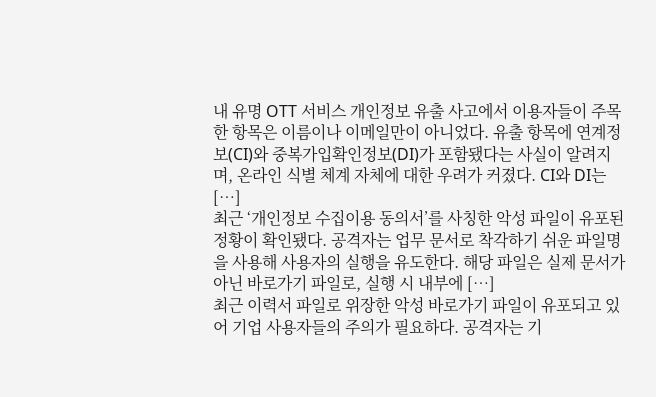내 유명 OTT 서비스 개인정보 유출 사고에서 이용자들이 주목한 항목은 이름이나 이메일만이 아니었다. 유출 항목에 연계정보(CI)와 중복가입확인정보(DI)가 포함됐다는 사실이 알려지며, 온라인 식별 체계 자체에 대한 우려가 커졌다. CI와 DI는 […]
최근 ‘개인정보 수집이용 동의서’를 사칭한 악성 파일이 유포된 정황이 확인됐다. 공격자는 업무 문서로 착각하기 쉬운 파일명을 사용해 사용자의 실행을 유도한다. 해당 파일은 실제 문서가 아닌 바로가기 파일로, 실행 시 내부에 […]
최근 이력서 파일로 위장한 악성 바로가기 파일이 유포되고 있어 기업 사용자들의 주의가 필요하다. 공격자는 기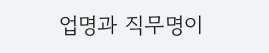업명과 직무명이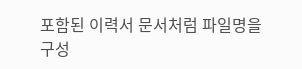포함된 이력서 문서처럼 파일명을 구성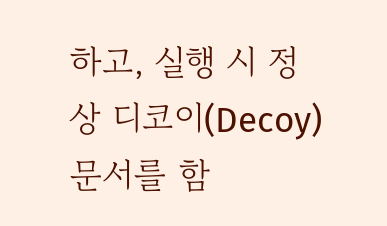하고, 실행 시 정상 디코이(Decoy) 문서를 함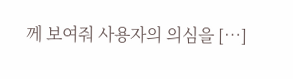께 보여줘 사용자의 의심을 […]